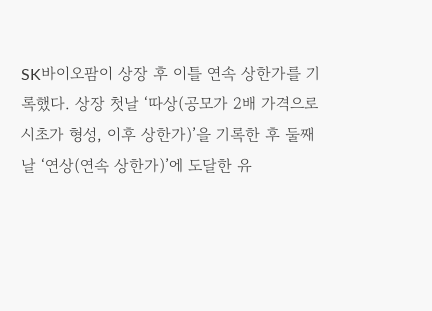SK바이오팜이 상장 후 이틀 연속 상한가를 기록했다. 상장 첫날 ‘따상(공모가 2배 가격으로 시초가 형성, 이후 상한가)’을 기록한 후 둘째날 ‘연상(연속 상한가)’에 도달한 유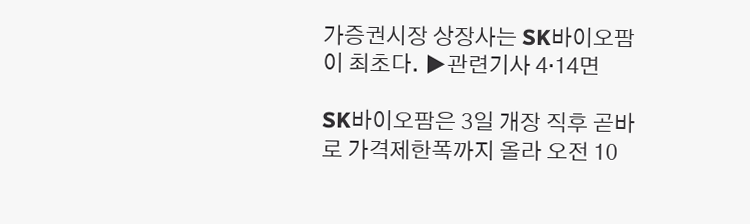가증권시장 상장사는 SK바이오팜이 최초다. ▶관련기사 4·14면

SK바이오팜은 3일 개장 직후 곧바로 가격제한폭까지 올라 오전 10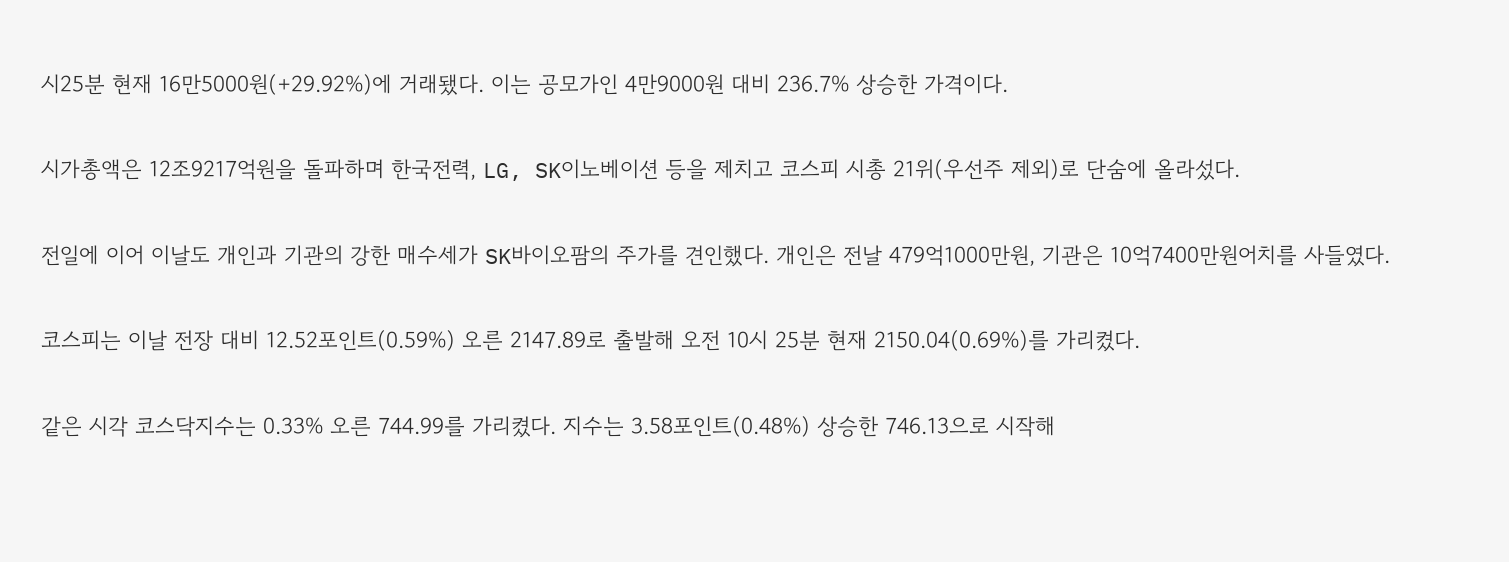시25분 현재 16만5000원(+29.92%)에 거래됐다. 이는 공모가인 4만9000원 대비 236.7% 상승한 가격이다.

시가총액은 12조9217억원을 돌파하며 한국전력, LG, SK이노베이션 등을 제치고 코스피 시총 21위(우선주 제외)로 단숨에 올라섰다.

전일에 이어 이날도 개인과 기관의 강한 매수세가 SK바이오팜의 주가를 견인했다. 개인은 전날 479억1000만원, 기관은 10억7400만원어치를 사들였다.

코스피는 이날 전장 대비 12.52포인트(0.59%) 오른 2147.89로 출발해 오전 10시 25분 현재 2150.04(0.69%)를 가리켰다.

같은 시각 코스닥지수는 0.33% 오른 744.99를 가리켰다. 지수는 3.58포인트(0.48%) 상승한 746.13으로 시작해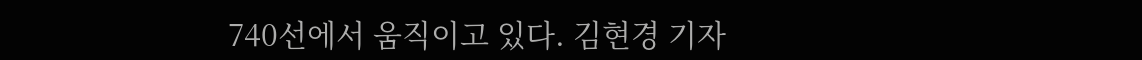740선에서 움직이고 있다. 김현경 기자